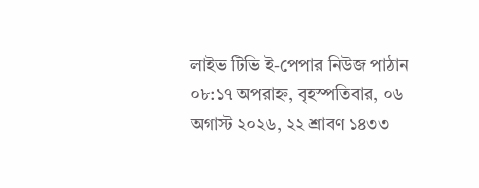লাইভ টিভি ই-পেপার নিউজ পাঠান
০৮:১৭ অপরাহ্ন, বৃহস্পতিবার, ০৬ অগাস্ট ২০২৬, ২২ শ্রাবণ ১৪৩৩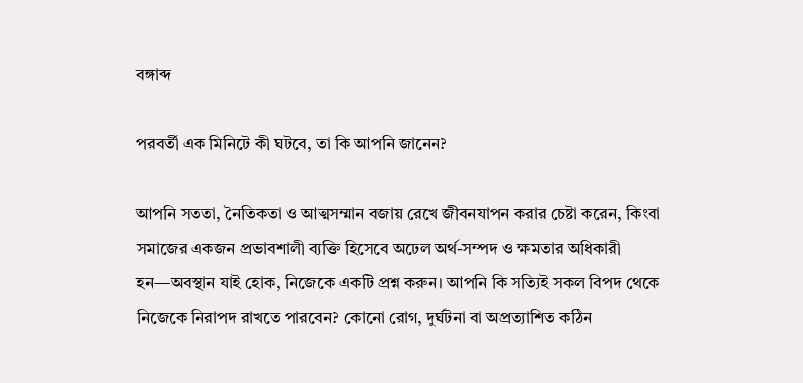বঙ্গাব্দ

পরবর্তী এক মিনিটে কী ঘটবে, তা কি আপনি জানেন?

আপনি সততা, নৈতিকতা ও আত্মসম্মান বজায় রেখে জীবনযাপন করার চেষ্টা করেন, কিংবা সমাজের একজন প্রভাবশালী ব্যক্তি হিসেবে অঢেল অর্থ-সম্পদ ও ক্ষমতার অধিকারী হন—অবস্থান যাই হোক, নিজেকে একটি প্রশ্ন করুন। আপনি কি সত্যিই সকল বিপদ থেকে নিজেকে নিরাপদ রাখতে পারবেন? কোনো রোগ, দুর্ঘটনা বা অপ্রত্যাশিত কঠিন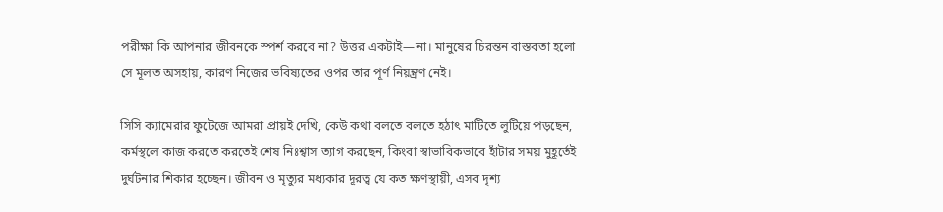পরীক্ষা কি আপনার জীবনকে স্পর্শ করবে না? উত্তর একটাই—না। মানুষের চিরন্তন বাস্তবতা হলো সে মূলত অসহায়, কারণ নিজের ভবিষ্যতের ওপর তার পূর্ণ নিয়ন্ত্রণ নেই।

সিসি ক্যামেরার ফুটেজে আমরা প্রায়ই দেখি, কেউ কথা বলতে বলতে হঠাৎ মাটিতে লুটিয়ে পড়ছেন, কর্মস্থলে কাজ করতে করতেই শেষ নিঃশ্বাস ত্যাগ করছেন, কিংবা স্বাভাবিকভাবে হাঁটার সময় মুহূর্তেই দুর্ঘটনার শিকার হচ্ছেন। জীবন ও মৃত্যুর মধ্যকার দূরত্ব যে কত ক্ষণস্থায়ী, এসব দৃশ্য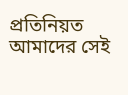প্রতিনিয়ত আমাদের সেই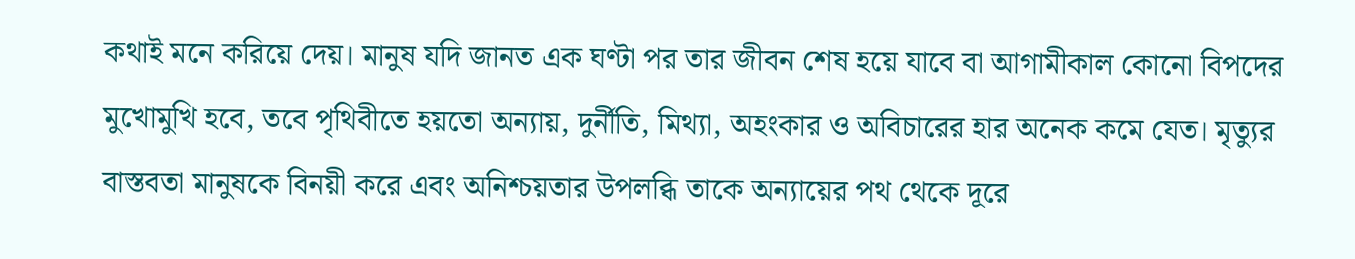কথাই মনে করিয়ে দেয়। মানুষ যদি জানত এক ঘণ্টা পর তার জীবন শেষ হয়ে যাবে বা আগামীকাল কোনো বিপদের মুখোমুখি হবে, তবে পৃথিবীতে হয়তো অন্যায়, দুর্নীতি, মিথ্যা, অহংকার ও অবিচারের হার অনেক কমে যেত। মৃত্যুর বাস্তবতা মানুষকে বিনয়ী করে এবং অনিশ্চয়তার উপলব্ধি তাকে অন্যায়ের পথ থেকে দূরে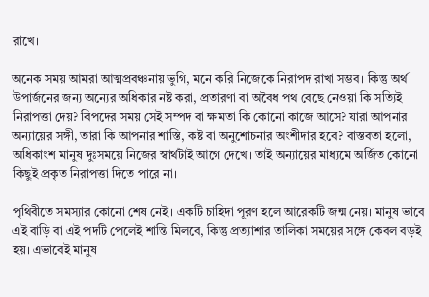রাখে।

অনেক সময় আমরা আত্মপ্রবঞ্চনায় ভুগি, মনে করি নিজেকে নিরাপদ রাখা সম্ভব। কিন্তু অর্থ উপার্জনের জন্য অন্যের অধিকার নষ্ট করা, প্রতারণা বা অবৈধ পথ বেছে নেওয়া কি সত্যিই নিরাপত্তা দেয়? বিপদের সময় সেই সম্পদ বা ক্ষমতা কি কোনো কাজে আসে? যারা আপনার অন্যায়ের সঙ্গী, তারা কি আপনার শাস্তি, কষ্ট বা অনুশোচনার অংশীদার হবে? বাস্তবতা হলো, অধিকাংশ মানুষ দুঃসময়ে নিজের স্বার্থটাই আগে দেখে। তাই অন্যায়ের মাধ্যমে অর্জিত কোনো কিছুই প্রকৃত নিরাপত্তা দিতে পারে না।

পৃথিবীতে সমস্যার কোনো শেষ নেই। একটি চাহিদা পূরণ হলে আরেকটি জন্ম নেয়। মানুষ ভাবে এই বাড়ি বা এই পদটি পেলেই শান্তি মিলবে, কিন্তু প্রত্যাশার তালিকা সময়ের সঙ্গে কেবল বড়ই হয়। এভাবেই মানুষ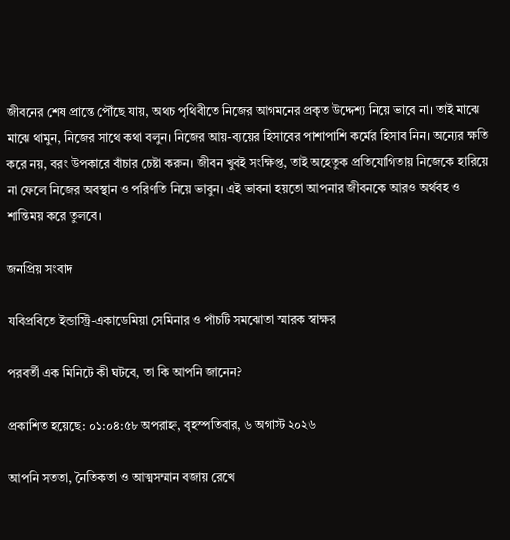জীবনের শেষ প্রান্তে পৌঁছে যায়, অথচ পৃথিবীতে নিজের আগমনের প্রকৃত উদ্দেশ্য নিয়ে ভাবে না। তাই মাঝে মাঝে থামুন, নিজের সাথে কথা বলুন। নিজের আয়-ব্যয়ের হিসাবের পাশাপাশি কর্মের হিসাব নিন। অন্যের ক্ষতি করে নয়, বরং উপকারে বাঁচার চেষ্টা করুন। জীবন খুবই সংক্ষিপ্ত, তাই অহেতুক প্রতিযোগিতায় নিজেকে হারিয়ে না ফেলে নিজের অবস্থান ও পরিণতি নিয়ে ভাবুন। এই ভাবনা হয়তো আপনার জীবনকে আরও অর্থবহ ও শান্তিময় করে তুলবে।

জনপ্রিয় সংবাদ

যবিপ্রবিতে ইন্ডাস্ট্রি-একাডেমিয়া সেমিনার ও পাঁচটি সমঝোতা স্মারক স্বাক্ষর

পরবর্তী এক মিনিটে কী ঘটবে, তা কি আপনি জানেন?

প্রকাশিত হয়েছে: ০১:০৪:৫৮ অপরাহ্ন, বৃহস্পতিবার, ৬ অগাস্ট ২০২৬

আপনি সততা, নৈতিকতা ও আত্মসম্মান বজায় রেখে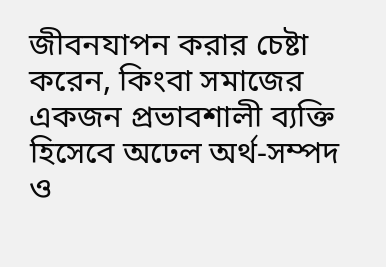জীবনযাপন করার চেষ্টা করেন, কিংবা সমাজের একজন প্রভাবশালী ব্যক্তি হিসেবে অঢেল অর্থ-সম্পদ ও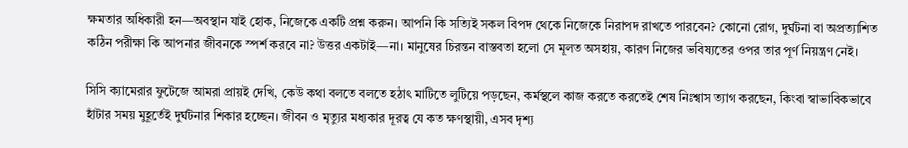ক্ষমতার অধিকারী হন—অবস্থান যাই হোক, নিজেকে একটি প্রশ্ন করুন। আপনি কি সত্যিই সকল বিপদ থেকে নিজেকে নিরাপদ রাখতে পারবেন? কোনো রোগ, দুর্ঘটনা বা অপ্রত্যাশিত কঠিন পরীক্ষা কি আপনার জীবনকে স্পর্শ করবে না? উত্তর একটাই—না। মানুষের চিরন্তন বাস্তবতা হলো সে মূলত অসহায়, কারণ নিজের ভবিষ্যতের ওপর তার পূর্ণ নিয়ন্ত্রণ নেই।

সিসি ক্যামেরার ফুটেজে আমরা প্রায়ই দেখি, কেউ কথা বলতে বলতে হঠাৎ মাটিতে লুটিয়ে পড়ছেন, কর্মস্থলে কাজ করতে করতেই শেষ নিঃশ্বাস ত্যাগ করছেন, কিংবা স্বাভাবিকভাবে হাঁটার সময় মুহূর্তেই দুর্ঘটনার শিকার হচ্ছেন। জীবন ও মৃত্যুর মধ্যকার দূরত্ব যে কত ক্ষণস্থায়ী, এসব দৃশ্য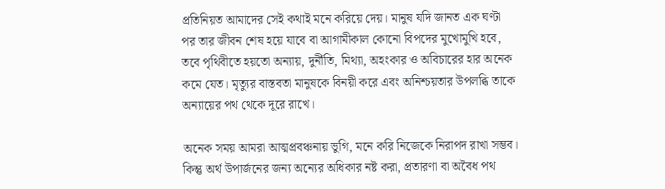প্রতিনিয়ত আমাদের সেই কথাই মনে করিয়ে দেয়। মানুষ যদি জানত এক ঘণ্টা পর তার জীবন শেষ হয়ে যাবে বা আগামীকাল কোনো বিপদের মুখোমুখি হবে, তবে পৃথিবীতে হয়তো অন্যায়, দুর্নীতি, মিথ্যা, অহংকার ও অবিচারের হার অনেক কমে যেত। মৃত্যুর বাস্তবতা মানুষকে বিনয়ী করে এবং অনিশ্চয়তার উপলব্ধি তাকে অন্যায়ের পথ থেকে দূরে রাখে।

অনেক সময় আমরা আত্মপ্রবঞ্চনায় ভুগি, মনে করি নিজেকে নিরাপদ রাখা সম্ভব। কিন্তু অর্থ উপার্জনের জন্য অন্যের অধিকার নষ্ট করা, প্রতারণা বা অবৈধ পথ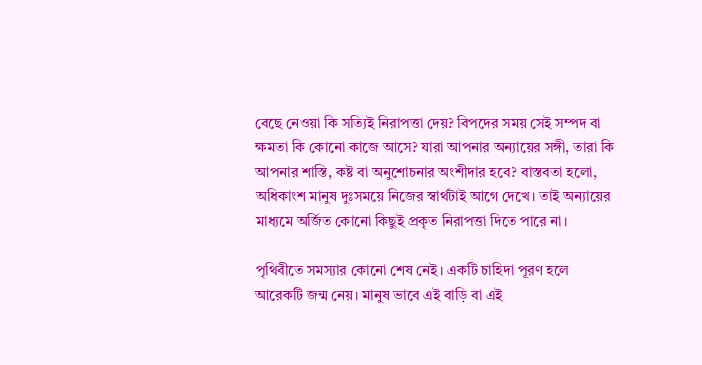বেছে নেওয়া কি সত্যিই নিরাপত্তা দেয়? বিপদের সময় সেই সম্পদ বা ক্ষমতা কি কোনো কাজে আসে? যারা আপনার অন্যায়ের সঙ্গী, তারা কি আপনার শাস্তি, কষ্ট বা অনুশোচনার অংশীদার হবে? বাস্তবতা হলো, অধিকাংশ মানুষ দুঃসময়ে নিজের স্বার্থটাই আগে দেখে। তাই অন্যায়ের মাধ্যমে অর্জিত কোনো কিছুই প্রকৃত নিরাপত্তা দিতে পারে না।

পৃথিবীতে সমস্যার কোনো শেষ নেই। একটি চাহিদা পূরণ হলে আরেকটি জন্ম নেয়। মানুষ ভাবে এই বাড়ি বা এই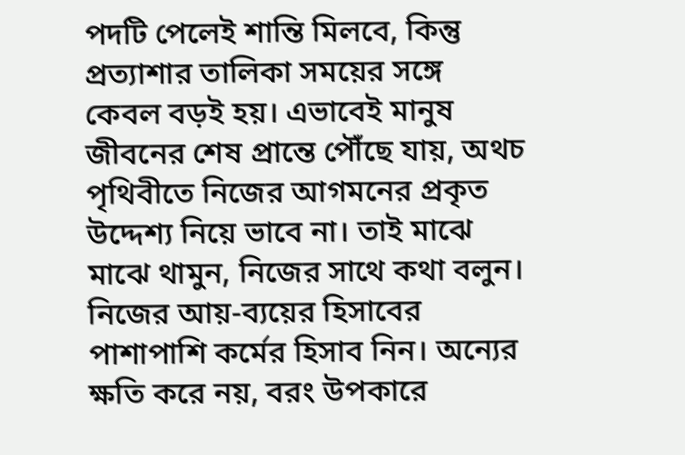পদটি পেলেই শান্তি মিলবে, কিন্তু প্রত্যাশার তালিকা সময়ের সঙ্গে কেবল বড়ই হয়। এভাবেই মানুষ জীবনের শেষ প্রান্তে পৌঁছে যায়, অথচ পৃথিবীতে নিজের আগমনের প্রকৃত উদ্দেশ্য নিয়ে ভাবে না। তাই মাঝে মাঝে থামুন, নিজের সাথে কথা বলুন। নিজের আয়-ব্যয়ের হিসাবের পাশাপাশি কর্মের হিসাব নিন। অন্যের ক্ষতি করে নয়, বরং উপকারে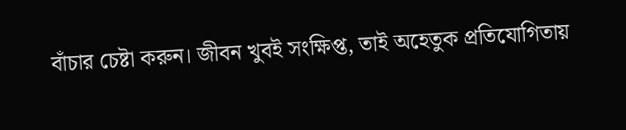বাঁচার চেষ্টা করুন। জীবন খুবই সংক্ষিপ্ত, তাই অহেতুক প্রতিযোগিতায়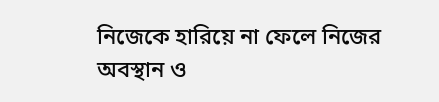নিজেকে হারিয়ে না ফেলে নিজের অবস্থান ও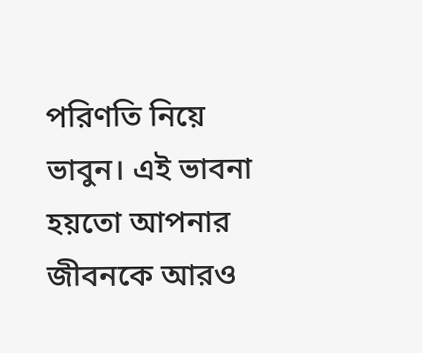পরিণতি নিয়ে ভাবুন। এই ভাবনা হয়তো আপনার জীবনকে আরও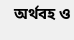অর্থবহ ও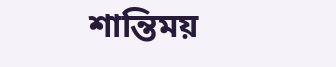শান্তিময়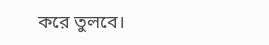করে তুলবে।